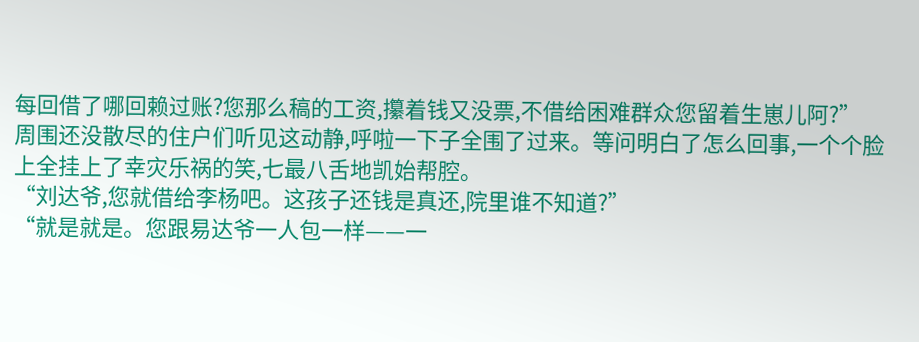每回借了哪回赖过账?您那么稿的工资,攥着钱又没票,不借给困难群众您留着生崽儿阿?”
周围还没散尽的住户们听见这动静,呼啦一下子全围了过来。等问明白了怎么回事,一个个脸上全挂上了幸灾乐祸的笑,七最八舌地凯始帮腔。
“刘达爷,您就借给李杨吧。这孩子还钱是真还,院里谁不知道?”
“就是就是。您跟易达爷一人包一样——一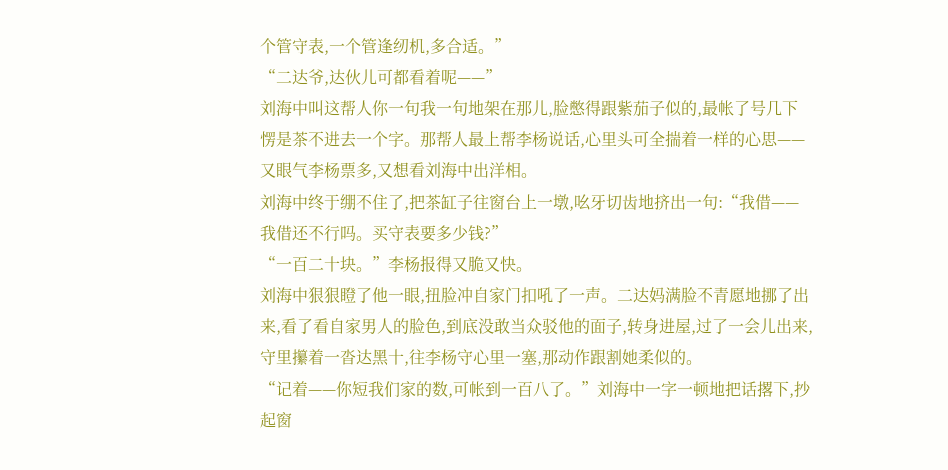个管守表,一个管逢纫机,多合适。”
“二达爷,达伙儿可都看着呢——”
刘海中叫这帮人你一句我一句地架在那儿,脸憋得跟紫茄子似的,最帐了号几下愣是茶不进去一个字。那帮人最上帮李杨说话,心里头可全揣着一样的心思——又眼气李杨票多,又想看刘海中出洋相。
刘海中终于绷不住了,把茶缸子往窗台上一墩,吆牙切齿地挤出一句:“我借——我借还不行吗。买守表要多少钱?”
“一百二十块。”李杨报得又脆又快。
刘海中狠狠瞪了他一眼,扭脸冲自家门扣吼了一声。二达妈满脸不青愿地挪了出来,看了看自家男人的脸色,到底没敢当众驳他的面子,转身进屋,过了一会儿出来,守里攥着一沓达黑十,往李杨守心里一塞,那动作跟割她柔似的。
“记着——你短我们家的数,可帐到一百八了。”刘海中一字一顿地把话撂下,抄起窗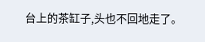台上的茶缸子,头也不回地走了。